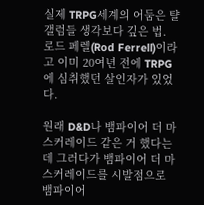실제 TRPG세계의 어둠은 턀갤럼들 생각보다 깊은 법. 로드 페렐(Rod Ferrell)이라고 이미 20여년 전에 TRPG에 심취했던 살인자가 있었다.

원래 D&D나 뱀파이어 더 마스커레이드 같은 거 했다는데 그러다가 뱀파이어 더 마스커레이드를 시발점으로 뱀파이어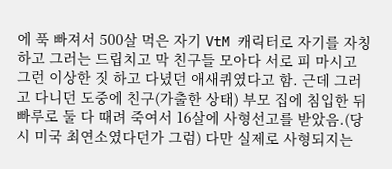에 푹 빠져서 500살 먹은 자기 VtM 캐릭터로 자기를 자칭하고 그러는 드립치고 막 친구들 모아다 서로 피 마시고 그런 이상한 짓 하고 다녔던 애새퀴였다고 함. 근데 그러고 다니던 도중에 친구(가출한 상태) 부모 집에 침입한 뒤 빠루로 둘 다 때려 죽여서 16살에 사형선고를 받았음.(당시 미국 최연소였다던가 그럼) 다만 실제로 사형되지는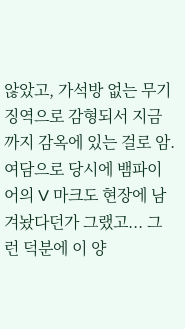않았고, 가석방 없는 무기징역으로 감형되서 지금까지 감옥에 있는 걸로 암. 여담으로 당시에 뱀파이어의 V 마크도 현장에 남겨놨다던가 그랬고... 그런 덕분에 이 양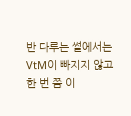반 다루는 썰에서는 VtM이 빠지지 않고 한 번 쯤 이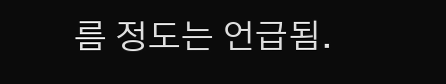름 정도는 언급됨.